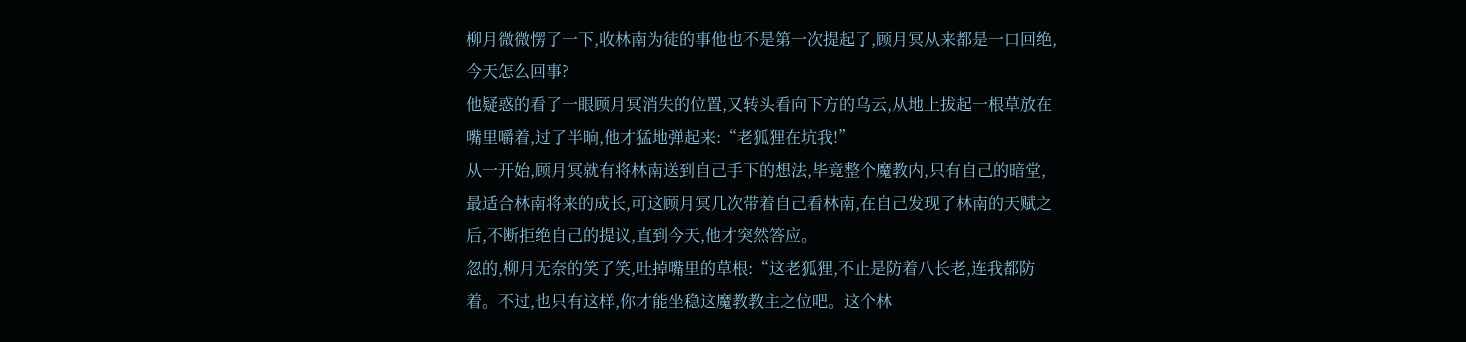柳月微微愣了一下,收林南为徒的事他也不是第一次提起了,顾月冥从来都是一口回绝,今天怎么回事?
他疑惑的看了一眼顾月冥消失的位置,又转头看向下方的乌云,从地上拔起一根草放在嘴里嚼着,过了半晌,他才猛地弹起来:“老狐狸在坑我!”
从一开始,顾月冥就有将林南送到自己手下的想法,毕竟整个魔教内,只有自己的暗堂,最适合林南将来的成长,可这顾月冥几次带着自己看林南,在自己发现了林南的天赋之后,不断拒绝自己的提议,直到今天,他才突然答应。
忽的,柳月无奈的笑了笑,吐掉嘴里的草根:“这老狐狸,不止是防着八长老,连我都防着。不过,也只有这样,你才能坐稳这魔教教主之位吧。这个林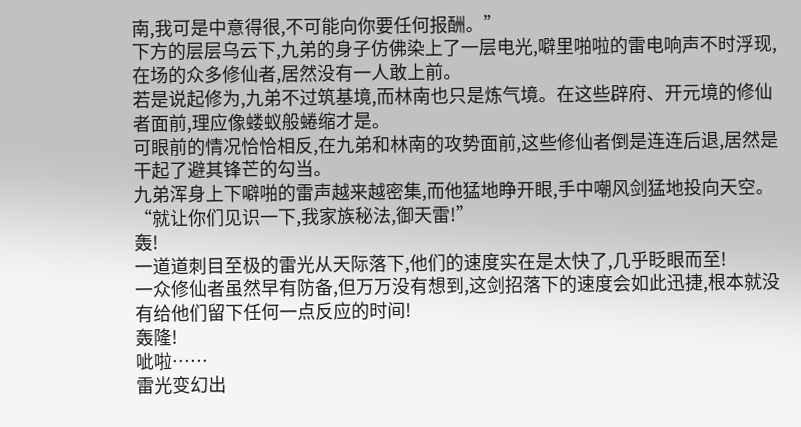南,我可是中意得很,不可能向你要任何报酬。”
下方的层层乌云下,九弟的身子仿佛染上了一层电光,噼里啪啦的雷电响声不时浮现,在场的众多修仙者,居然没有一人敢上前。
若是说起修为,九弟不过筑基境,而林南也只是炼气境。在这些辟府、开元境的修仙者面前,理应像蝼蚁般蜷缩才是。
可眼前的情况恰恰相反,在九弟和林南的攻势面前,这些修仙者倒是连连后退,居然是干起了避其锋芒的勾当。
九弟浑身上下噼啪的雷声越来越密集,而他猛地睁开眼,手中嘲风剑猛地投向天空。
“就让你们见识一下,我家族秘法,御天雷!”
轰!
一道道刺目至极的雷光从天际落下,他们的速度实在是太快了,几乎眨眼而至!
一众修仙者虽然早有防备,但万万没有想到,这剑招落下的速度会如此迅捷,根本就没有给他们留下任何一点反应的时间!
轰隆!
呲啦……
雷光变幻出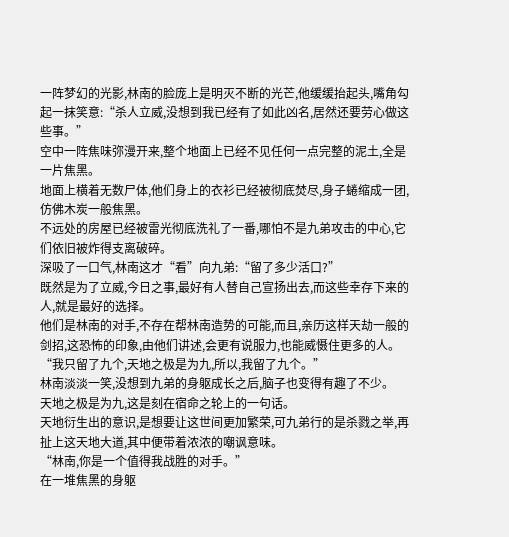一阵梦幻的光影,林南的脸庞上是明灭不断的光芒,他缓缓抬起头,嘴角勾起一抹笑意:“杀人立威,没想到我已经有了如此凶名,居然还要劳心做这些事。”
空中一阵焦味弥漫开来,整个地面上已经不见任何一点完整的泥土,全是一片焦黑。
地面上横着无数尸体,他们身上的衣衫已经被彻底焚尽,身子蜷缩成一团,仿佛木炭一般焦黑。
不远处的房屋已经被雷光彻底洗礼了一番,哪怕不是九弟攻击的中心,它们依旧被炸得支离破碎。
深吸了一口气,林南这才“看”向九弟:“留了多少活口?”
既然是为了立威,今日之事,最好有人替自己宣扬出去,而这些幸存下来的人,就是最好的选择。
他们是林南的对手,不存在帮林南造势的可能,而且,亲历这样天劫一般的剑招,这恐怖的印象,由他们讲述,会更有说服力,也能威慑住更多的人。
“我只留了九个,天地之极是为九,所以,我留了九个。”
林南淡淡一笑,没想到九弟的身躯成长之后,脑子也变得有趣了不少。
天地之极是为九,这是刻在宿命之轮上的一句话。
天地衍生出的意识,是想要让这世间更加繁荣,可九弟行的是杀戮之举,再扯上这天地大道,其中便带着浓浓的嘲讽意味。
“林南,你是一个值得我战胜的对手。”
在一堆焦黑的身躯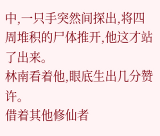中,一只手突然间探出,将四周堆积的尸体推开,他这才站了出来。
林南看着他,眼底生出几分赞许。
借着其他修仙者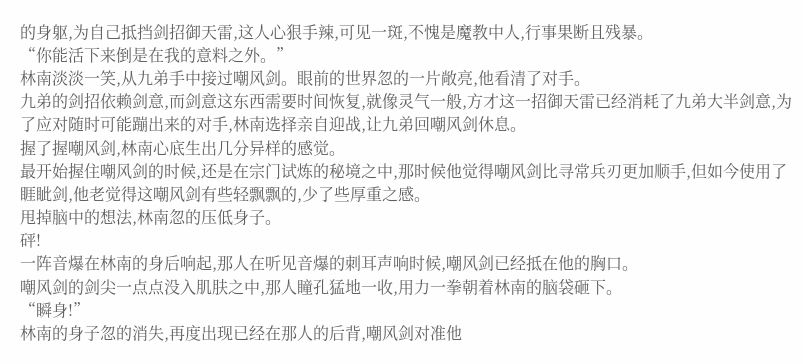的身躯,为自己抵挡剑招御天雷,这人心狠手辣,可见一斑,不愧是魔教中人,行事果断且残暴。
“你能活下来倒是在我的意料之外。”
林南淡淡一笑,从九弟手中接过嘲风剑。眼前的世界忽的一片敞亮,他看清了对手。
九弟的剑招依赖剑意,而剑意这东西需要时间恢复,就像灵气一般,方才这一招御天雷已经消耗了九弟大半剑意,为了应对随时可能蹦出来的对手,林南选择亲自迎战,让九弟回嘲风剑休息。
握了握嘲风剑,林南心底生出几分异样的感觉。
最开始握住嘲风剑的时候,还是在宗门试炼的秘境之中,那时候他觉得嘲风剑比寻常兵刃更加顺手,但如今使用了睚眦剑,他老觉得这嘲风剑有些轻飘飘的,少了些厚重之感。
甩掉脑中的想法,林南忽的压低身子。
砰!
一阵音爆在林南的身后响起,那人在听见音爆的刺耳声响时候,嘲风剑已经抵在他的胸口。
嘲风剑的剑尖一点点没入肌肤之中,那人瞳孔猛地一收,用力一拳朝着林南的脑袋砸下。
“瞬身!”
林南的身子忽的消失,再度出现已经在那人的后背,嘲风剑对准他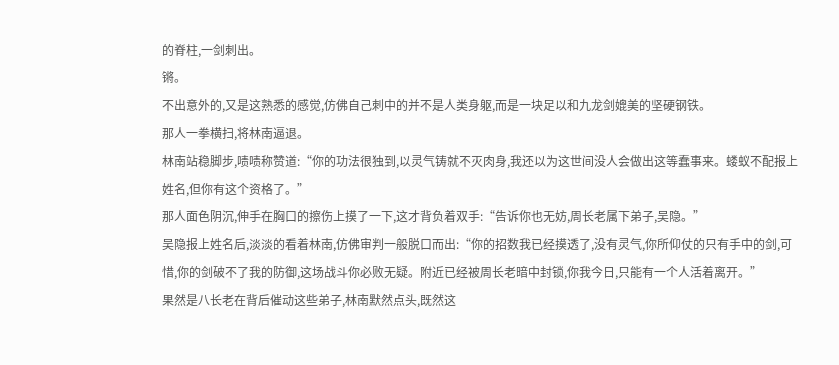的脊柱,一剑刺出。
锵。
不出意外的,又是这熟悉的感觉,仿佛自己刺中的并不是人类身躯,而是一块足以和九龙剑媲美的坚硬钢铁。
那人一拳横扫,将林南逼退。
林南站稳脚步,啧啧称赞道:“你的功法很独到,以灵气铸就不灭肉身,我还以为这世间没人会做出这等蠢事来。蝼蚁不配报上姓名,但你有这个资格了。”
那人面色阴沉,伸手在胸口的擦伤上摸了一下,这才背负着双手:“告诉你也无妨,周长老属下弟子,吴隐。”
吴隐报上姓名后,淡淡的看着林南,仿佛审判一般脱口而出:“你的招数我已经摸透了,没有灵气,你所仰仗的只有手中的剑,可惜,你的剑破不了我的防御,这场战斗你必败无疑。附近已经被周长老暗中封锁,你我今日,只能有一个人活着离开。”
果然是八长老在背后催动这些弟子,林南默然点头,既然这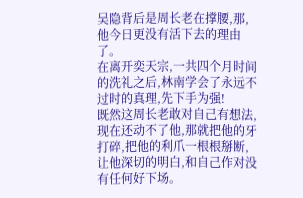吴隐背后是周长老在撑腰,那,他今日更没有活下去的理由了。
在离开奕天宗,一共四个月时间的洗礼之后,林南学会了永远不过时的真理,先下手为强!
既然这周长老敢对自己有想法,现在还动不了他,那就把他的牙打碎,把他的利爪一根根掰断,让他深切的明白,和自己作对没有任何好下场。